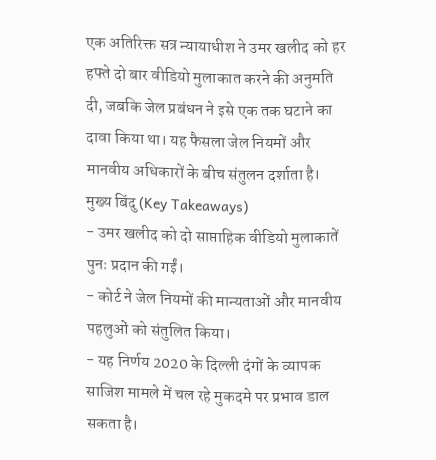एक अतिरिक्त सत्र न्यायाधीश ने उमर खलीद को हर हफ्ते दो बार वीडियो मुलाकात करने की अनुमति दी, जबकि जेल प्रबंधन ने इसे एक तक घटाने का दावा किया था। यह फैसला जेल नियमों और मानवीय अधिकारों के बीच संतुलन दर्शाता है।
मुख्य बिंदु (Key Takeaways)
- उमर खलीद को दो साप्ताहिक वीडियो मुलाकातें पुनः प्रदान की गईं।
- कोर्ट ने जेल नियमों की मान्यताओं और मानवीय पहलुओं को संतुलित किया।
- यह निर्णय 2020 के दिल्ली दंगों के व्यापक साजिश मामले में चल रहे मुकदमे पर प्रभाव डाल सकता है।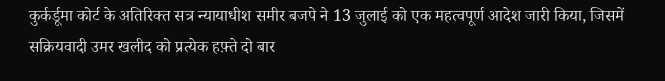कुर्कर्डूमा कोर्ट के अतिरिक्त सत्र न्यायाधीश समीर बजपे ने 13 जुलाई को एक महत्वपूर्ण आदेश जारी किया, जिसमें सक्रियवादी उमर खलीद को प्रत्येक हफ़्ते दो बार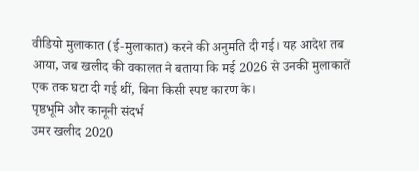वीडियो मुलाकात (ई‑मुलाकात) करने की अनुमति दी गई। यह आदेश तब आया, जब खलीद की वकालत ने बताया कि मई 2026 से उनकी मुलाकातें एक तक घटा दी गई थीं, बिना किसी स्पष्ट कारण के।
पृष्ठभूमि और कानूनी संदर्भ
उमर खलीद 2020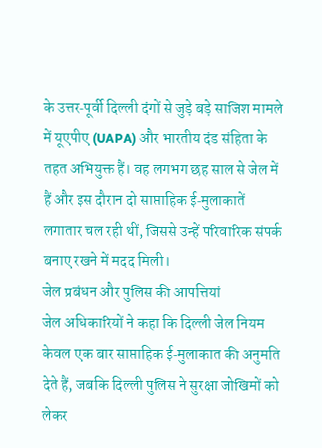के उत्तर‑पूर्वी दिल्ली दंगों से जुड़े बड़े साजिश मामले में यूएपीए (UAPA) और भारतीय दंड संहिता के तहत अभियुक्त हैं। वह लगभग छह साल से जेल में हैं और इस दौरान दो साप्ताहिक ई‑मुलाकातें लगातार चल रही थीं, जिससे उन्हें परिवारिक संपर्क बनाए रखने में मदद मिली।
जेल प्रबंधन और पुलिस की आपत्तियां
जेल अधिकारियों ने कहा कि दिल्ली जेल नियम केवल एक बार साप्ताहिक ई‑मुलाकात की अनुमति देते हैं, जबकि दिल्ली पुलिस ने सुरक्षा जोखिमों को लेकर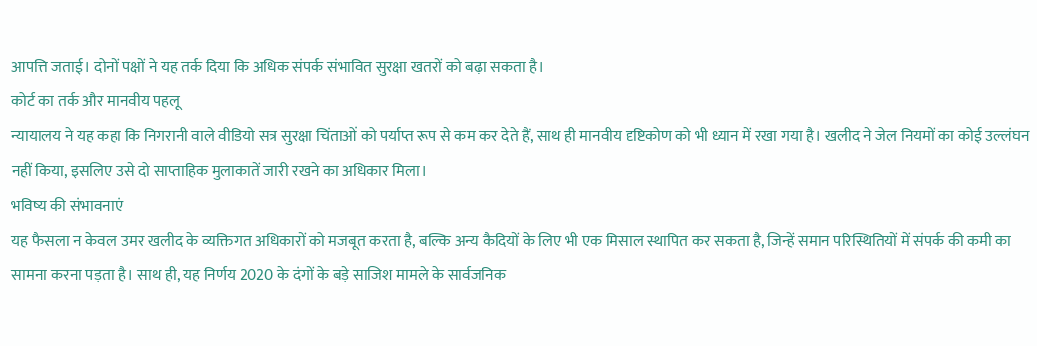आपत्ति जताई। दोनों पक्षों ने यह तर्क दिया कि अधिक संपर्क संभावित सुरक्षा खतरों को बढ़ा सकता है।
कोर्ट का तर्क और मानवीय पहलू
न्यायालय ने यह कहा कि निगरानी वाले वीडियो सत्र सुरक्षा चिंताओं को पर्याप्त रूप से कम कर देते हैं, साथ ही मानवीय दृष्टिकोण को भी ध्यान में रखा गया है। खलीद ने जेल नियमों का कोई उल्लंघन नहीं किया, इसलिए उसे दो साप्ताहिक मुलाकातें जारी रखने का अधिकार मिला।
भविष्य की संभावनाएं
यह फैसला न केवल उमर खलीद के व्यक्तिगत अधिकारों को मजबूत करता है, बल्कि अन्य कैदियों के लिए भी एक मिसाल स्थापित कर सकता है, जिन्हें समान परिस्थितियों में संपर्क की कमी का सामना करना पड़ता है। साथ ही, यह निर्णय 2020 के दंगों के बड़े साजिश मामले के सार्वजनिक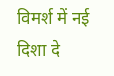विमर्श में नई दिशा दे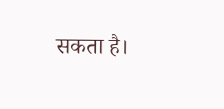सकता है।